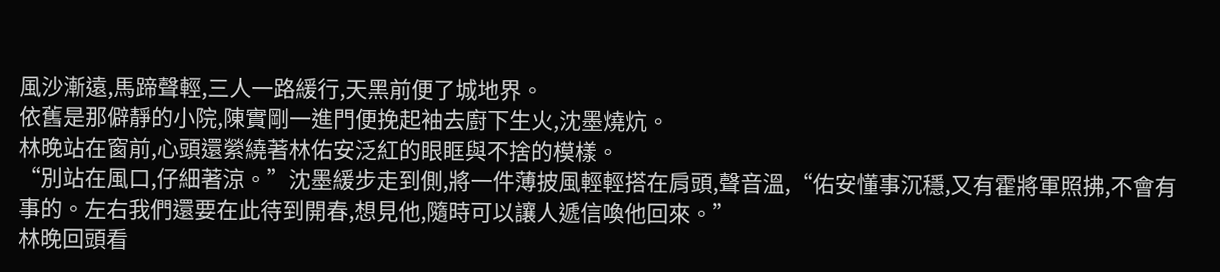風沙漸遠,馬蹄聲輕,三人一路緩行,天黑前便了城地界。
依舊是那僻靜的小院,陳實剛一進門便挽起袖去廚下生火,沈墨燒炕。
林晚站在窗前,心頭還縈繞著林佑安泛紅的眼眶與不捨的模樣。
“別站在風口,仔細著涼。”沈墨緩步走到側,將一件薄披風輕輕搭在肩頭,聲音溫,“佑安懂事沉穩,又有霍將軍照拂,不會有事的。左右我們還要在此待到開春,想見他,隨時可以讓人遞信喚他回來。”
林晚回頭看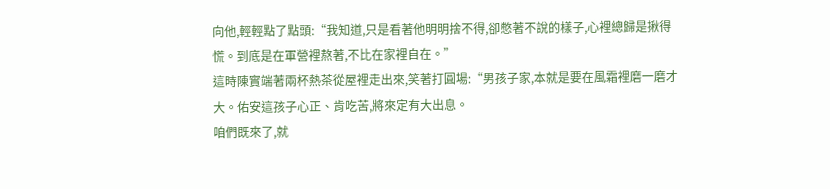向他,輕輕點了點頭:“我知道,只是看著他明明捨不得,卻憋著不說的樣子,心裡總歸是揪得慌。到底是在軍營裡熬著,不比在家裡自在。”
這時陳實端著兩杯熱茶從屋裡走出來,笑著打圓場:“男孩子家,本就是要在風霜裡磨一磨才大。佑安這孩子心正、肯吃苦,將來定有大出息。
咱們既來了,就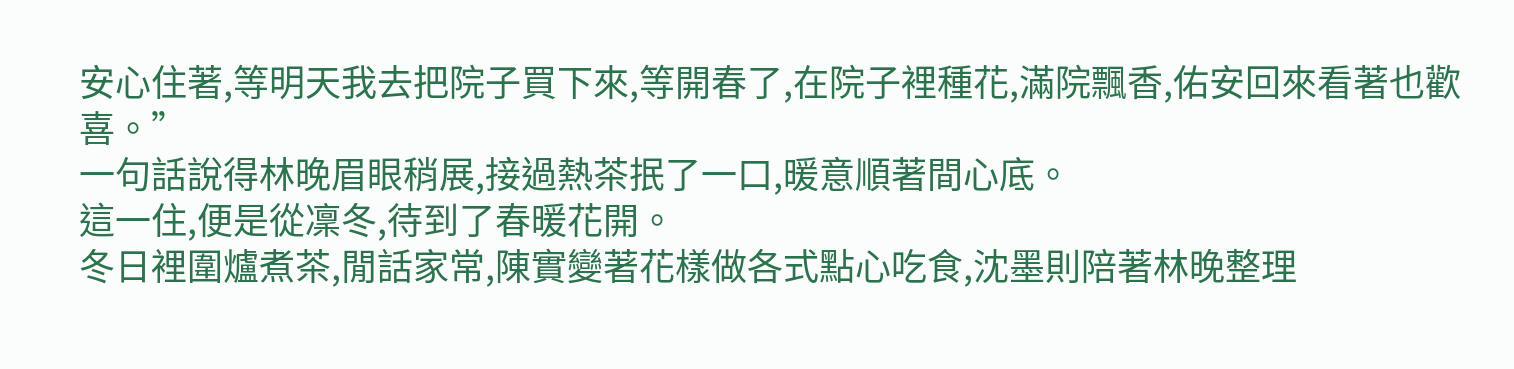安心住著,等明天我去把院子買下來,等開春了,在院子裡種花,滿院飄香,佑安回來看著也歡喜。”
一句話說得林晚眉眼稍展,接過熱茶抿了一口,暖意順著間心底。
這一住,便是從凜冬,待到了春暖花開。
冬日裡圍爐煮茶,閒話家常,陳實變著花樣做各式點心吃食,沈墨則陪著林晚整理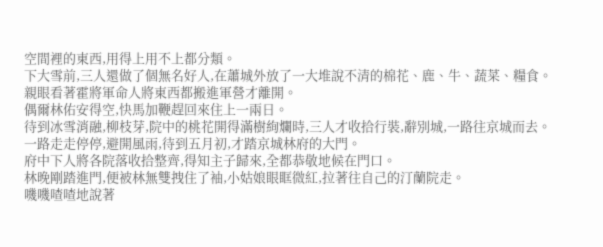空間裡的東西,用得上用不上都分類。
下大雪前,三人還做了個無名好人,在蕭城外放了一大堆說不清的棉花、鹿、牛、蔬菜、糧食。
親眼看著霍將軍命人將東西都搬進軍營才離開。
偶爾林佑安得空,快馬加鞭趕回來住上一兩日。
待到冰雪消融,柳枝芽,院中的桃花開得滿樹絢爛時,三人才收拾行裝,辭別城,一路往京城而去。
一路走走停停,避開風雨,待到五月初,才踏京城林府的大門。
府中下人將各院落收拾整齊,得知主子歸來,全都恭敬地候在門口。
林晚剛踏進門,便被林無雙拽住了袖,小姑娘眼眶微紅,拉著往自己的汀蘭院走。
嘰嘰喳喳地說著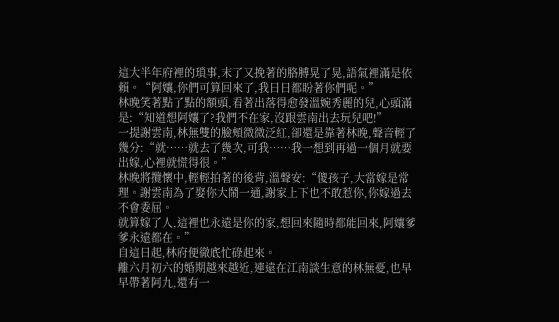這大半年府裡的瑣事,末了又挽著的胳膊晃了晃,語氣裡滿是依賴。“阿孃,你們可算回來了,我日日都盼著你們呢。”
林晚笑著點了點的額頭,看著出落得愈發溫婉秀麗的兒,心頭滿是:“知道想阿孃了?我們不在家,沒跟雲南出去玩兒吧!”
一提謝雲南,林無雙的臉頰微微泛紅,卻還是靠著林晚,聲音輕了幾分:“就……就去了幾次,可我……我一想到再過一個月就要出嫁,心裡就慌得很。”
林晚將攬懷中,輕輕拍著的後背,溫聲安:“傻孩子,大當嫁是常理。謝雲南為了娶你大鬧一通,謝家上下也不敢惹你,你嫁過去不會委屈。
就算嫁了人,這裡也永遠是你的家,想回來隨時都能回來,阿孃爹爹永遠都在。”
自這日起,林府便徹底忙碌起來。
離六月初六的婚期越來越近,連遠在江南談生意的林無憂,也早早帶著阿九,還有一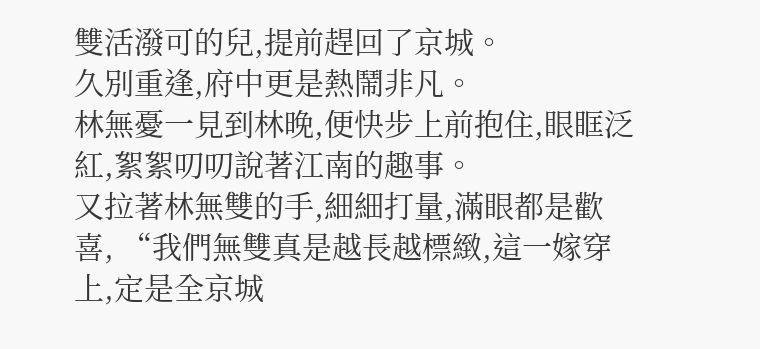雙活潑可的兒,提前趕回了京城。
久別重逢,府中更是熱鬧非凡。
林無憂一見到林晚,便快步上前抱住,眼眶泛紅,絮絮叨叨說著江南的趣事。
又拉著林無雙的手,細細打量,滿眼都是歡喜, “我們無雙真是越長越標緻,這一嫁穿上,定是全京城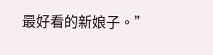最好看的新娘子。”